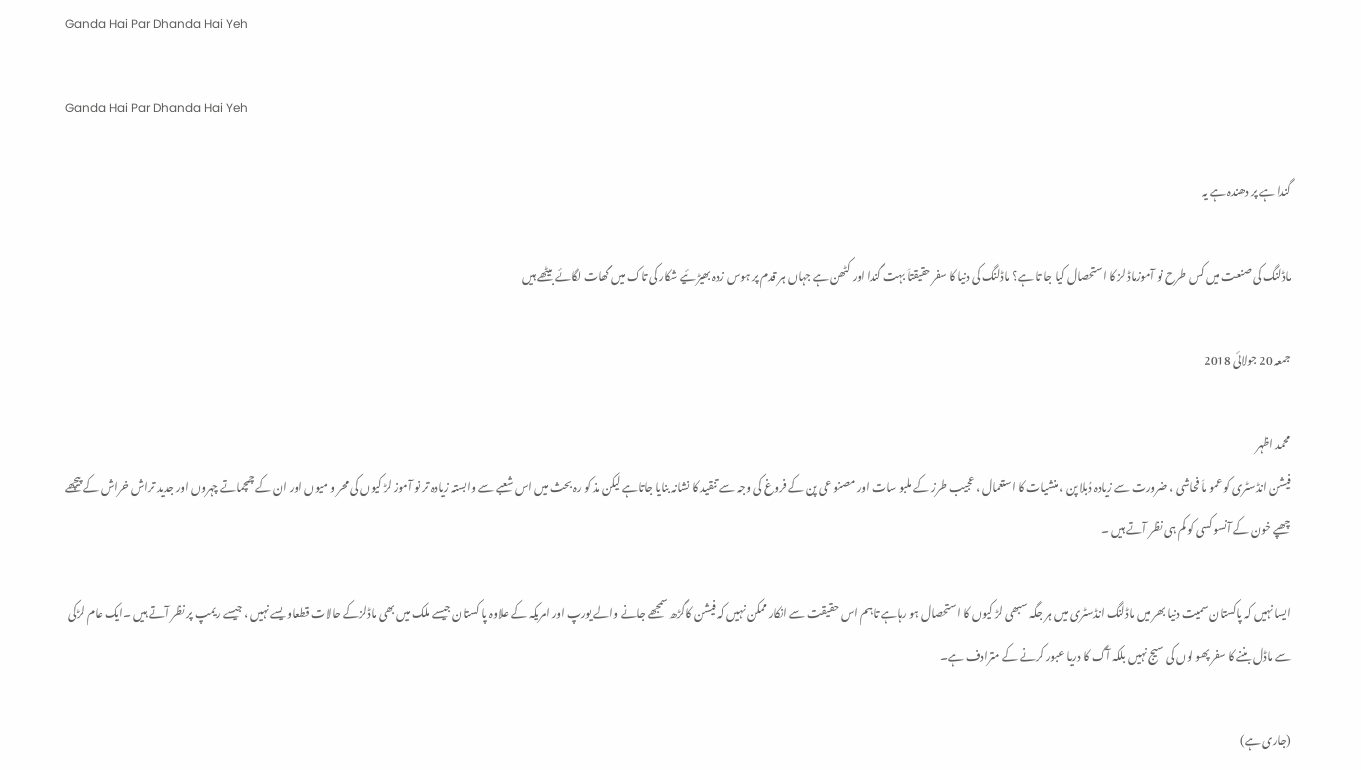Ganda Hai Par Dhanda Hai Yeh

Ganda Hai Par Dhanda Hai Yeh

گندا ہے پر دھندہ ہے یہ

ماڈلنگ کی صنعت میں کس طرح نو آموزماڈ لز کا استحصال کیا جا تا ہے؟ ماڈلنگ کی دنیا کا سفر حقیقتاَ بہت گندا اور کٹھن ہے جہاں ہر قدم پر ہوس زدہ بھیڑ ئیے شکار کی تاک میں گھات لگائے بیٹھے ہیں

جمعہ 20 جولائی 2018

محمد اظہر
فیشن انڈسٹری کو عمو ماَ فحاشی ، ضرورت سے زیادہ دُبلا پن ، منشیات کا استعمال ، عجیب طرز کے ملبو سات اور مصنو عی پن کے فروغ کی وجہ سے تنقید کا نشانہ بنایا جاتاہے لیکن مذ کو رہ بحث میں اس شعبے سے وابستہ زیادہ تر نو آموز لڑ کیوں کی محر و میوں اور ان کے چمچماتے چہروں اور جدید تراش خراش کے پیچھے چھپے خون کے آنسو کسی کو کم ہی نظر آتے ہیں ۔

ایسا نہیں کہ پاکستان سمیت دنیا بھر میں ماڈلنگ انڈسٹری میں ہر جگہ سبھی لڑ کیوں کا استحصال ہو رہاہے تاہم اس حقیقت سے انکار ممکن نہیں کہ فیشن کاگڑھ سمجھے جانے والے یورپ اور امریکہ کے علاوہ پا کستان جیسے ملک میں بھی ماڈلزکے حالات قطعاو یسے نہیں ، جیسے ریمپ پر نظر آتے ہیں ۔ایک عام لڑکی سے ماڈل بننے کا سفر پھو لوں کی سیج نہیں بلکہ آگ کا دریا عبور کرنے کے مترادف ہے۔

(جاری ہے)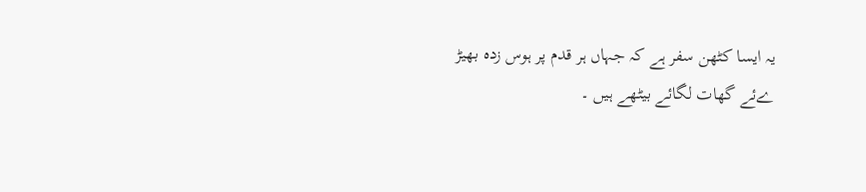یہ ایسا کٹھن سفر ہے کہ جہاں ہر قدم پر ہوس زدہ بھیڑ ےئے گھات لگائے بیٹھے ہیں ۔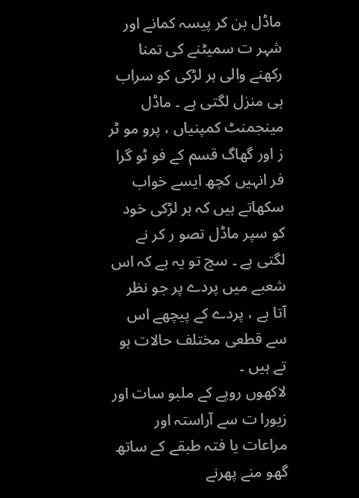ماڈل بن کر پیسہ کمانے اور شہر ت سمیٹنے کی تمنا رکھنے والی ہر لڑکی کو سراب ہی منزل لگتی ہے ۔ ماڈل مینجمنٹ کمپنیاں ، پرو مو ٹر ز اور گھاگ قسم کے فو ٹو گرا فر انہیں کچھ ایسے خواب سکھاتے ہیں کہ ہر لڑکی خود کو سپر ماڈل تصو ر کر نے لگتی ہے ۔ سچ تو یہ ہے کہ اس شعبے میں پردے پر جو نظر آتا ہے ، پردے کے پیچھے اس سے قطعی مختلف حالات ہو تے ہیں ۔
لاکھوں روپے کے ملبو سات اور زیورا ت سے آراستہ اور مراعات یا فتہ طبقے کے ساتھ گھو منے پھرنے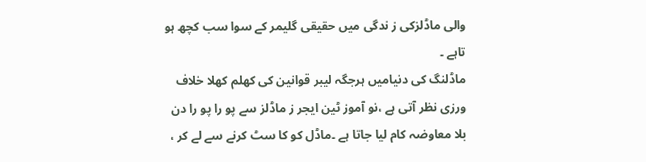والی ماڈلزکی ز ندگی میں حقیقی گلیمر کے سوا سب کچھ ہو تاہے ۔
ماڈلنگ کی دنیامیں ہرجگہ لیبر قوانین کی کھلم کھلا خلاف ورزی نظر آتی ہے ،نو آموز ٹین ایجر ز ماڈلز سے پو را پو را دن بلا معاوضہ کام لیا جاتا ہے ۔ماڈل کو کا سٹ کرنے سے لے کر ،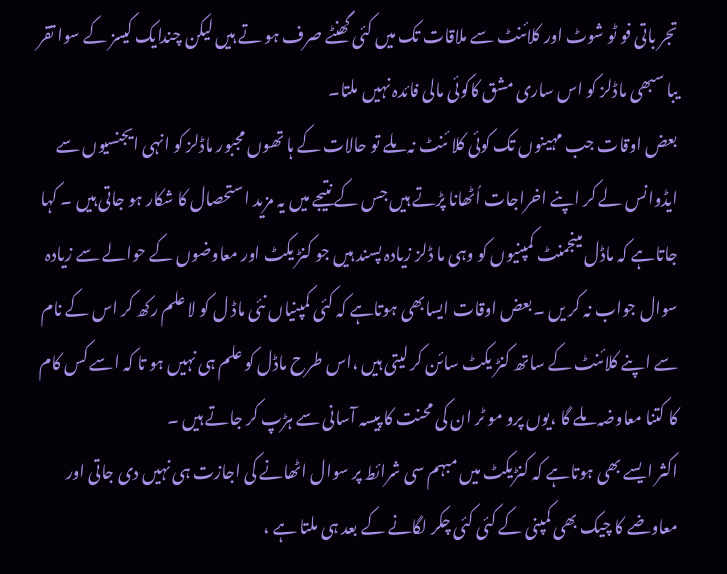تجر باتی فو ٹو شوٹ اور کلائنٹ سے ملاقات تک میں کئی گھنٹے صرف ہو تے ہیں لیکن چندایک کیسز کے سوا تقر یبا سبھی ماڈلز کو اس ساری مشق کاکوئی مالی فائدہ نہیں ملتا۔
بعض اوقات جب مہینوں تک کوئی کلا ئنٹ نہ ملے تو حالات کے ہا تھوں مجبور ماڈلز کو انہی ایجنسیوں سے ایڈوانس لے کر اپنے اخراجات اُٹھانا پڑتے ہیں جس کے نتیجے میں یہ مزید استحصال کا شکار ہو جاتی ہیں ۔ کہا جاتاہے کہ ماڈل مینجمنٹ کمپنیوں کو وہی ما ڈلز زیادہ پسند ہیں جو کنڑ یکٹ اور معاوضوں کے حوالے سے زیادہ سوال جواب نہ کر یں ۔بعض اوقات ایسابھی ہوتاہے کہ کئی کمپنیاں نئی ماڈ ل کو لا علم رکھ کر اس کے نام سے اپنے کلائنٹ کے ساتھ کنڑ یکٹ سائن کر لیتی ہیں ،اس طرح ماڈل کو علم ہی نہیں ہو تا کہ اسے کس کام کا کتنا معاوضہ ملے گا ،یوں پرو مو ٹر ان کی محنت کا پیسہ آسانی سے ہڑپ کر جاتے ہیں ۔
اکثر ایسے بھی ہوتاہے کہ کنڑیکٹ میں مبہم سی شرائط پر سوال اٹھانے کی اجازت ہی نہیں دی جاتی اور معاوضے کا چیک بھی کمپنی کے کئی کئی چکر لگانے کے بعد ہی ملتا ہے ،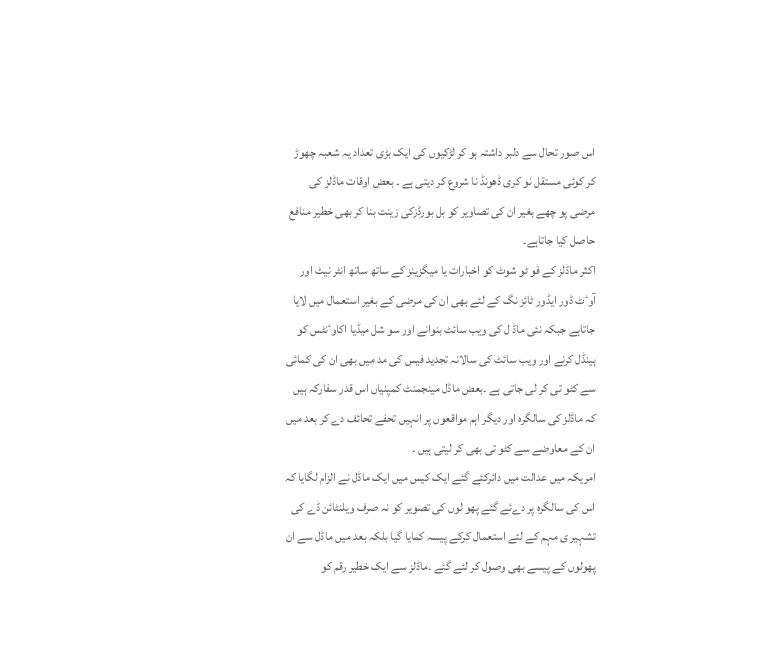اس صور تحال سے دلبر داشتہ ہو کر لڑکیوں کی ایک بڑی تعداد یہ شعبہ چھوڑ کر کوئی مستقل نو کری ڈھونڈ نا شروع کر دیتی ہے ۔ بعض اوقات ماڈلز کی مرضی پو چھے بغیر ان کی تصاویر کو بل بورڈزکی زینت بنا کر بھی خطیر منافع حاصل کیا جاتاہے۔
اکثر ماڈلز کے فو ٹو شوٹ کو اخبارات یا میگزینز کے ساتھ ساتھ انٹر نیٹ اور آوٴٹ ڈور ایڈور ٹائز نگ کے لئے بھی ان کی مرضی کے بغیر استعمال میں لایا جاتاہے جبکہ نئی ماڈ ل کی ویب سائٹ بنوانے اور سو شل میڈیا اکاوٴنٹس کو ہینڈل کرنے اور ویب سائٹ کی سالانہ تجدید فیس کی مد میں بھی ان کی کمائی سے کٹو تی کر لی جاتی ہے ۔بعض ماڈل مینجمنٹ کمپنیاں اس قدر سفارکہ ہیں کہ ماڈلز کی سالگرہ اور دیگر اہم مواقعوں پر انہیں تحفے تحائف دے کر بعد میں ان کے معاوضے سے کٹو تی بھی کر لیتی ہیں ۔
امریکہ میں عدالت میں دائرکئے گئے ایک کیس میں ایک ماڈل نے الزام لگایا کہ اس کی سالگرہ پر دےئے گئے پھو لوں کی تصویر کو نہ صرف ویلنٹائن ڈے کی تشہیر ی مہم کے لئے استعمال کرکے پیسہ کمایا گیا بلکہ بعد میں ماڈل سے ان پھولوں کے پیسے بھی وصول کر لئے گئے ۔ماڈلز سے ایک خطیر رقم کو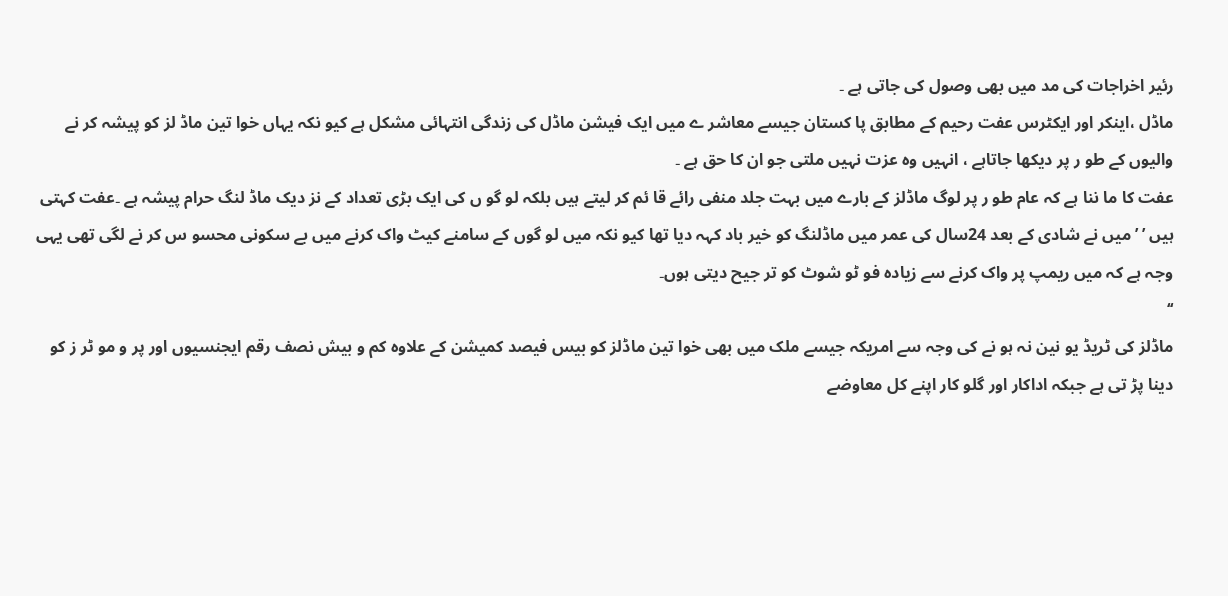رئیر اخراجات کی مد میں بھی وصول کی جاتی ہے ۔
ماڈل ،اینکر اور ایکٹرس عفت رحیم کے مطابق پا کستان جیسے معاشر ے میں ایک فیشن ماڈل کی زندگی انتہائی مشکل ہے کیو نکہ یہاں خوا تین ماڈ لز کو پیشہ کر نے والیوں کے طو ر پر دیکھا جاتاہے ، انہیں وہ عزت نہیں ملتی جو ان کا حق ہے ۔
عفت کا ما ننا ہے کہ عام طو ر پر لوگ ماڈلز کے بارے میں بہت جلد منفی رائے قا ئم کر لیتے ہیں بلکہ لو گو ں کی ایک بڑی تعداد کے نز دیک ماڈ لنگ حرام پیشہ ہے ۔عفت کہتی ہیں ’ ’ میں نے شادی کے بعد 24سال کی عمر میں ماڈلنگ کو خیر باد کہہ دیا تھا کیو نکہ میں لو گوں کے سامنے کیٹ واک کرنے میں بے سکونی محسو س کر نے لگی تھی یہی وجہ ہے کہ میں ریمپ پر واک کرنے سے زیادہ فو ٹو شوٹ کو تر جیح دیتی ہوں۔
‘‘
ماڈلز کی ٹریڈ یو نین نہ ہو نے کی وجہ سے امریکہ جیسے ملک میں بھی خوا تین ماڈلز کو بیس فیصد کمیشن کے علاوہ کم و بیش نصف رقم ایجنسیوں اور پر و مو ٹر ز کو دینا پڑ تی ہے جبکہ اداکار اور گلو کار اپنے کل معاوضے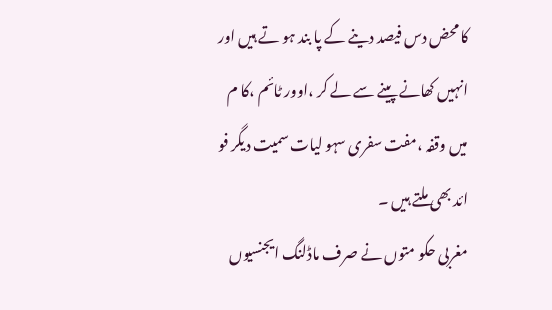کا محض دس فیصد دینے کے پا بند ہو تے ہیں اور انہیں کھانے پینے سے لے کر ،اوور ٹائم ،کا م میں وقفہ ،مفت سفری سہو لیات سمیت دیگر فو ائد بھی ملتے ہیں ۔
مغربی حکو متوں نے صرف ماڈلنگ ایجنسیوں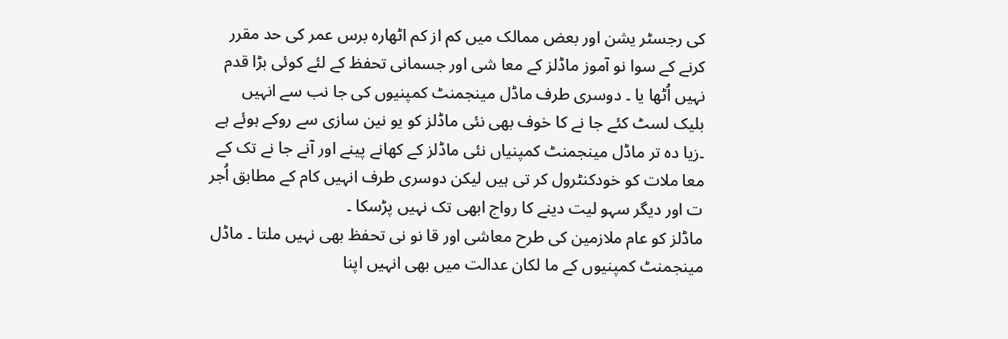کی رجسٹر یشن اور بعض ممالک میں کم از کم اٹھارہ برس عمر کی حد مقرر کرنے کے سوا نو آموز ماڈلز کے معا شی اور جسمانی تحفظ کے لئے کوئی بڑا قدم نہیں اُٹھا یا ۔ دوسری طرف ماڈل مینجمنٹ کمپنیوں کی جا نب سے انہیں بلیک لسٹ کئے جا نے کا خوف بھی نئی ماڈلز کو یو نین سازی سے روکے ہوئے ہے ۔زیا دہ تر ماڈل مینجمنٹ کمپنیاں نئی ماڈلز کے کھانے پینے اور آنے جا نے تک کے معا ملات کو خودکنٹرول کر تی ہیں لیکن دوسری طرف انہیں کام کے مطابق اُجر ت اور دیگر سہو لیت دینے کا رواج ابھی تک نہیں پڑسکا ۔
ماڈلز کو عام ملازمین کی طرح معاشی اور قا نو نی تحفظ بھی نہیں ملتا ۔ ماڈل مینجمنٹ کمپنیوں کے ما لکان عدالت میں بھی انہیں اپنا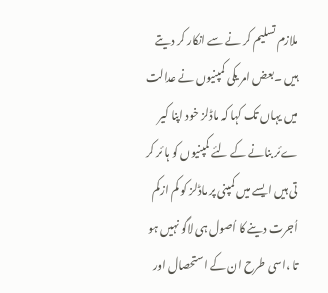ملازم تسلیم کر نے سے انکار کر دیتے ہیں ۔بعض امر یکی کمپنیوں نے عدالت میں یہاں تک کہا کہ ماڈلز خود اپنا کیر ےئر بنانے کے لئے کمپنیوں کو ہا ئر کر تی ہیں ایسے میں کمپنی پر ماڈلز کو کم ازکم اُجرت دینے کا اُصول ہی لاگو نہیں ہو تا ،اسی طرح ان کے استحصال اور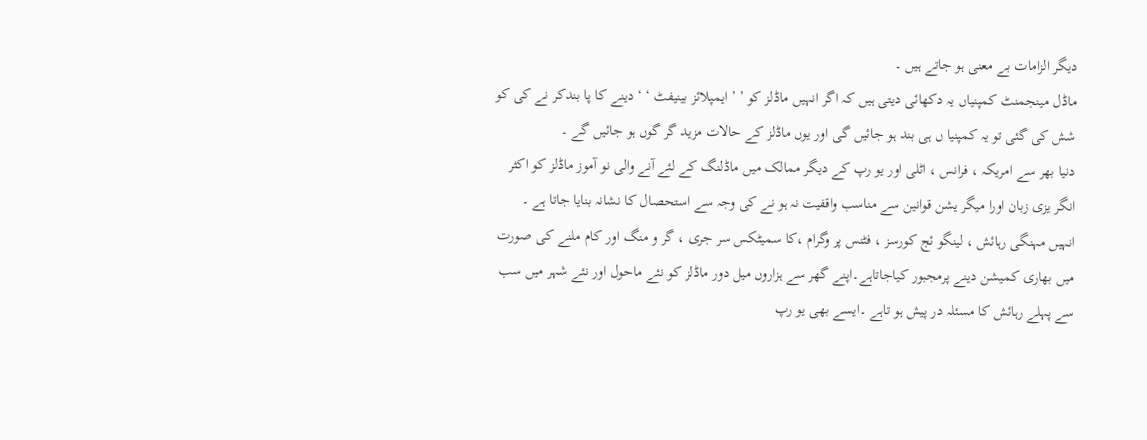دیگر الزامات بے معنی ہو جاتے ہیں ۔
ماڈل مینجمنٹ کمپنیاں یہ دکھائی دیتی ہیں کہ اگر انہیں ماڈلز کو ’ ’ ایمپلائز بینیفٹ ‘ ‘ دینے کا پا بندکر نے کی کو شش کی گئی تو یہ کمپنیا ں ہی بند ہو جائیں گی اور یوں ماڈلز کے حالات مزید گر گوں ہو جائیں گے ۔
دنیا بھر سے امریکہ ، فرانس ، اٹلی اور یو رپ کے دیگر ممالک میں ماڈلنگ کے لئے آنے والی نو آموز ماڈلز کو اکثر انگر یزی زبان اورا میگر یشن قوانین سے مناسب واقفیت نہ ہو نے کی وجہ سے استحصال کا نشانہ بنایا جاتا ہے ۔
انہیں مہنگی رہائش ، لینگو ئج کورسز ، فٹنس پر وگرام ،کا سمیٹکس سر جری ، گر و منگ اور کام ملنے کی صورت میں بھاری کمیشن دینے پرمجبور کیاجاتاہے۔اپنے گھر سے ہزاروں میل دور ماڈلز کو نئے ماحول اور نئے شہر میں سب سے پہلے رہائش کا مسئلہ در پیش ہو تاہے ۔ایسے بھی یو رپ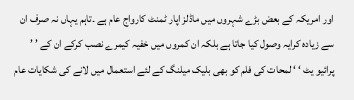اور امریکہ کے بعض بڑے شہروں میں ماڈلز اپار ٹمنٹ کارواج عام ہے ۔تاہم یہاں نہ صرف ان سے زیادہ کرایہ وصول کیا جاتا ہے بلکہ ان کمروں میں خفیہ کیمرے نصب کرکے ان کے ’ ’ پرائیو یٹ ‘ ‘ لمحات کی فلم کو بھی بلیک میلنگ کے لئے استعمال میں لانے کی شکایات عام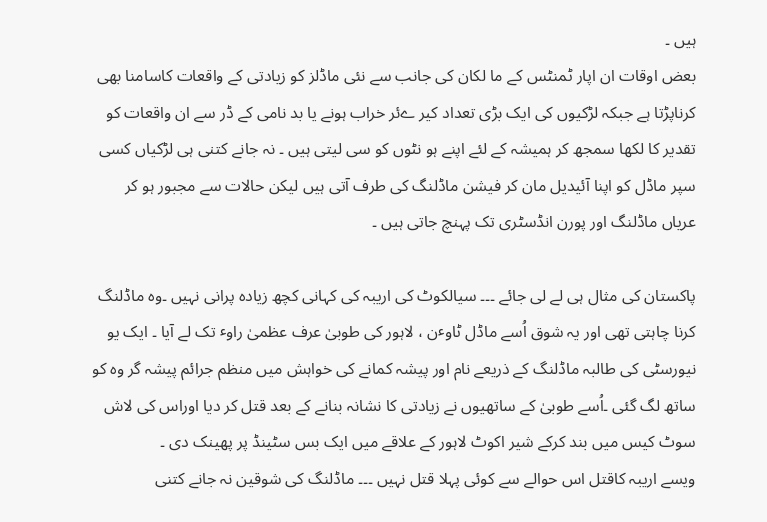ہیں ۔
بعض اوقات ان اپار ٹمنٹس کے ما لکان کی جانب سے نئی ماڈلز کو زیادتی کے واقعات کاسامنا بھی کرناپڑتا ہے جبکہ لڑکیوں کی ایک بڑی تعداد کیر ےئر خراب ہونے یا بد نامی کے ڈر سے ان واقعات کو تقدیر کا لکھا سمجھ کر ہمیشہ کے لئے اپنے ہو نٹوں کو سی لیتی ہیں ۔ نہ جانے کتنی ہی لڑکیاں کسی سپر ماڈل کو اپنا آئیدیل مان کر فیشن ماڈلنگ کی طرف آتی ہیں لیکن حالات سے مجبور ہو کر عریاں ماڈلنگ اور پورن انڈسٹری تک پہنچ جاتی ہیں ۔

پاکستان کی مثال ہی لے لی جائے ۔۔۔ سیالکوٹ کی اریبہ کی کہانی کچھ زیادہ پرانی نہیں ۔وہ ماڈلنگ کرنا چاہتی تھی اور یہ شوق اُسے ماڈل ٹاوٴن ، لاہور کی طوبیٰ عرف عظمیٰ راوٴ تک لے آیا ۔ ایک یو نیورسٹی کی طالبہ ماڈلنگ کے ذریعے نام اور پیشہ کمانے کی خواہش میں منظم جرائم پیشہ گر وہ کو ساتھ لگ گئی ۔اُسے طوبیٰ کے ساتھیوں نے زیادتی کا نشانہ بنانے کے بعد قتل کر دیا اوراس کی لاش سوٹ کیس میں بند کرکے شیر اکوٹ لاہور کے علاقے میں ایک بس سٹینڈ پر پھینک دی ۔
ویسے اریبہ کاقتل اس حوالے سے کوئی پہلا قتل نہیں ۔۔۔ ماڈلنگ کی شوقین نہ جانے کتنی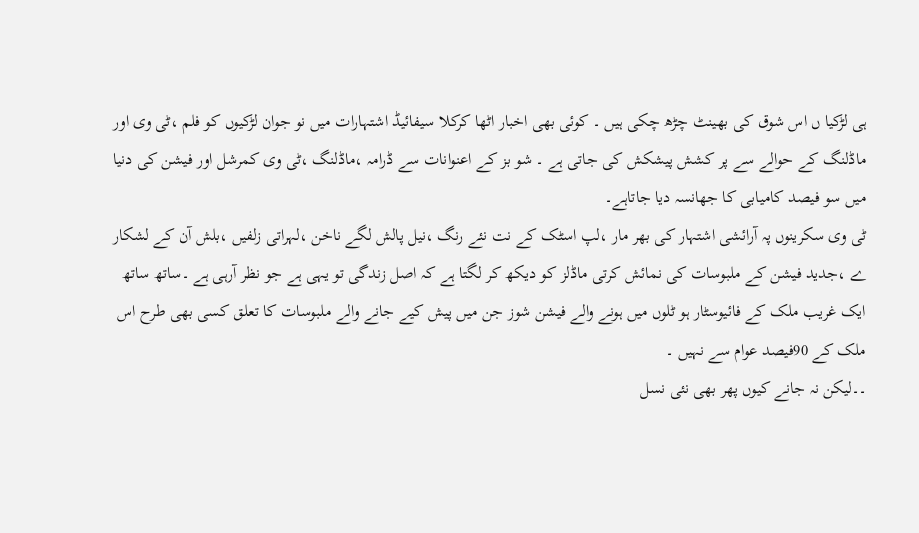ہی لڑکیا ں اس شوق کی بھینٹ چڑھ چکی ہیں ۔ کوئی بھی اخبار اٹھا کرکلا سیفائیڈ اشتہارات میں نو جوان لڑکیوں کو فلم ،ٹی وی اور ماڈلنگ کے حوالے سے پر کشش پیشکش کی جاتی ہے ۔ شو بز کے اعنوانات سے ڈرامہ ،ماڈلنگ ،ٹی وی کمرشل اور فیشن کی دنیا میں سو فیصد کامیابی کا جھانسہ دیا جاتاہے۔
ٹی وی سکرینوں پہ آرائشی اشتہار کی بھر مار ،لپ اسٹک کے نت نئے رنگ ،نیل پالش لگے ناخن ،لہراتی زلفیں ،بلش آن کے لشکار ے ،جدید فیشن کے ملبوسات کی نمائش کرتی ماڈلز کو دیکھ کر لگتا ہے کہ اصل زندگی تو یہی ہے جو نظر آرہی ہے ۔ساتھ ساتھ ایک غریب ملک کے فائیوسٹار ہو ٹلوں میں ہونے والے فیشن شوز جن میں پیش کیے جانے والے ملبوسات کا تعلق کسی بھی طرح اس ملک کے 90فیصد عوام سے نہیں ۔
۔۔لیکن نہ جانے کیوں پھر بھی نئی نسل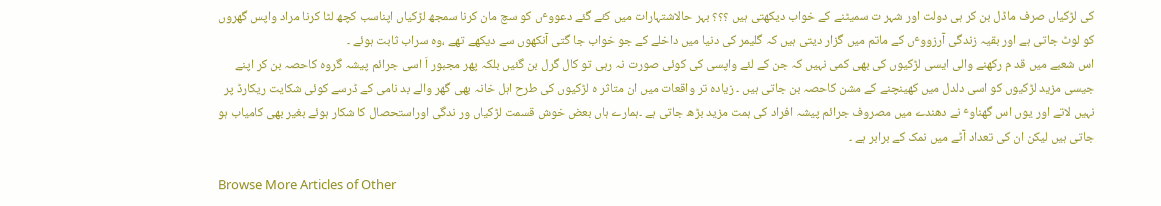کی لڑکیاں صرف ماڈل بن کر ہی دولت اور شہر ت سمیٹنے کے خواب دیکھتی ہیں ؟؟؟ بہر حالاشتہارات میں کئے گئے دعووٴں کو سچ مان کرنا سمجھ لڑکیاں اپناسب کچھ لٹا کرنا مراد واپس گھروں کو لوٹ جاتی ہے اور بقیہ زندگی آرزووٴں کے ماتم میں گزار دیتی ہیں کہ گلیمر کی دنیا میں داخلے کے جو خواب جا گتی آنکھوں سے دیکھے تھے ،وہ سراب ثابت ہوئے ۔
اس شعبے میں قد م رکھنے والی ایسی لڑکیوں کی بھی کمی نہیں کہ جن کے لئے واپسی کی کوئی صورت نہ رہی تو کال گرل بن گئیں بلکہ پھر مجبور اَ اسی جرائم پیشہ گروہ کاحصہ بن کر اپنے جیسی مزید لڑکیوں کو اسی دلدل میں کھینچنے کے مشن کاحصہ بن جاتی ہیں ۔ زیادہ تر واقعات میں ان متاثر ہ لڑکیوں کی طرح اہل خانہ بھی گھر والے بد نامی کے ڈرسے کوئی شکایت ریکارڈ پر نہیں لاتے اور یوں اس گھناوٴ نے دھندے میں مصروف جرائم پیشہ افراد کی ہمت مزید بڑھ جاتی ہے ۔ہمارے ہاں بعض خوش قسمت لڑکیاں ور ندگی اوراستحصال کا شکار ہوئے بغیر بھی کامیاب ہو جاتی ہیں لیکن ان کی تعداد آٹے میں نمک کے برابر ہے ۔

Browse More Articles of Other